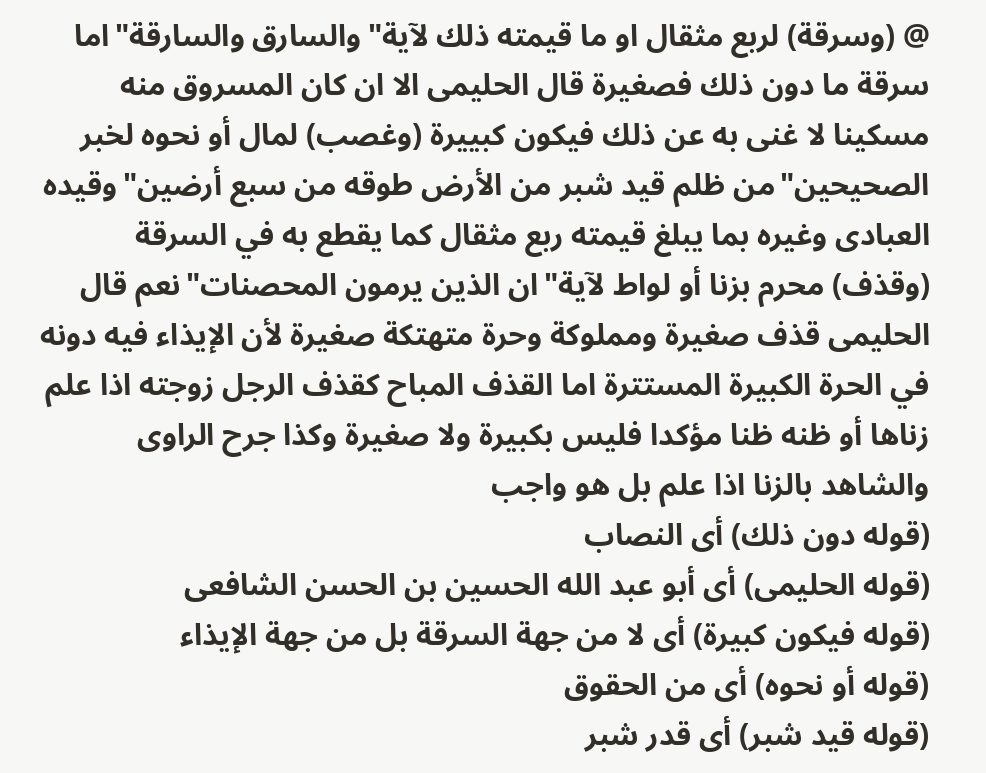@ (وسرقة) لربع مثقال او ما قيمته ذلك لآية"والسارق والسارقة"اما سرقة ما دون ذلك فصغيرة قال الحليمى الا ان كان المسروق منه مسكينا لا غنى به عن ذلك فيكون كبييرة (وغصب) لمال أو نحوه لخبر الصحيحين"من ظلم قيد شبر من الأرض طوقه من سبع أرضين"وقيده العبادى وغيره بما يبلغ قيمته ربع مثقال كما يقطع به في السرقة (وقذف) محرم بزنا أو لواط لآية"ان الذين يرمون المحصنات"نعم قال الحليمى قذف صغيرة ومملوكة وحرة متهتكة صغيرة لأن الإيذاء فيه دونه في الحرة الكبيرة المستترة اما القذف المباح كقذف الرجل زوجته اذا علم زناها أو ظنه ظنا مؤكدا فليس بكبيرة ولا صغيرة وكذا جرح الراوى والشاهد بالزنا اذا علم بل هو واجب
(قوله دون ذلك) أى النصاب
(قوله الحليمى) أى أبو عبد الله الحسين بن الحسن الشافعى
(قوله فيكون كبيرة) أى لا من جهة السرقة بل من جهة الإيذاء
(قوله أو نحوه) أى من الحقوق
(قوله قيد شبر) أى قدر شبر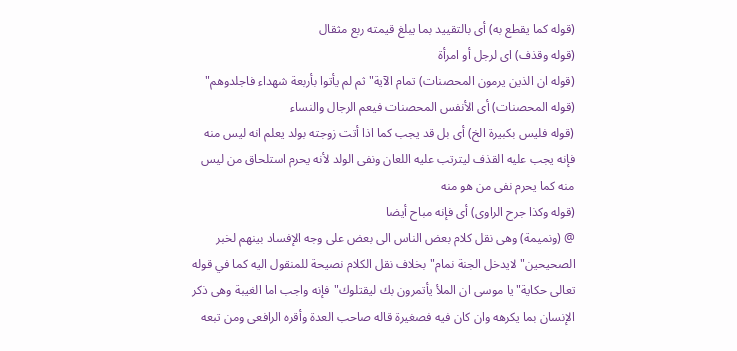(قوله كما يقطع به) أى بالتقييد بما يبلغ قيمته ربع مثقال
(قوله وقذف) اى لرجل أو امرأة
(قوله ان الذين يرمون المحصنات) تمام الآية"ثم لم يأتوا بأربعة شهداء فاجلدوهم"
(قوله المحصنات) أى الأنفس المحصنات فيعم الرجال والنساء
(قوله فليس بكبيرة الخ) أى بل قد يجب كما اذا أتت زوجته بولد يعلم انه ليس منه فإنه يجب عليه القذف ليترتب عليه اللعان ونفى الولد لأنه يحرم استلحاق من ليس منه كما يحرم نفى من هو منه
(قوله وكذا جرح الراوى) أى فإنه مباح أيضا
@ (ونميمة) وهى نقل كلام بعض الناس الى بعض على وجه الإفساد بينهم لخبر الصحيحين"لايدخل الجنة نمام"بخلاف نقل الكلام نصيحة للمنقول اليه كما في قوله تعالى حكاية"يا موسى ان الملأ يأتمرون بك ليقتلوك"فإنه واجب اما الغيبة وهى ذكر الإنسان بما يكرهه وان كان فيه فصغيرة قاله صاحب العدة وأقره الرافعى ومن تبعه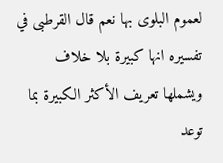لعموم البلوى بها نعم قال القرطبى في تفسيره انها كبيرة بلا خلاف ويشملها تعريف الأكثر الكبيرة بما توعد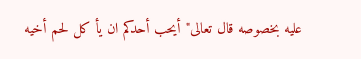عليه بخصوصه قال تعالى"أيحب أحدكم ان يأ كل لحم أخيه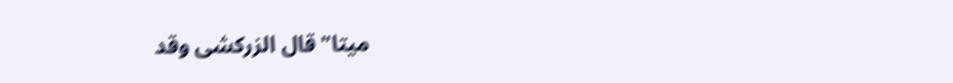ميتا"قال الزركشى وقد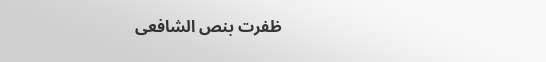ظفرت بنص الشافعى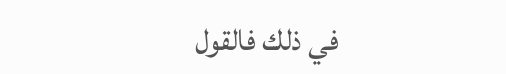في ذلك فالقول